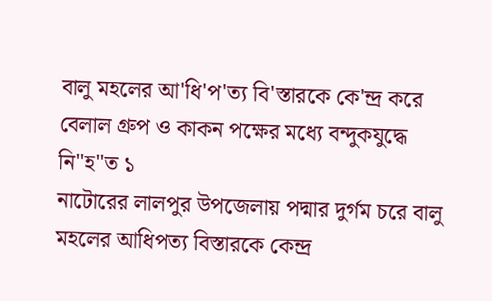বালু মহলের আ'ধি'প'ত্য বি'স্তারকে কে'ন্দ্র করে বেলাল গ্রুপ ও কাকন পক্ষের মধ্যে বন্দুকযুদ্ধে নি"হ"ত ১
নাটোরের লালপুর উপজেলায় পদ্মার দুর্গম চরে বালু মহলের আধিপত্য বিস্তারকে কেন্দ্র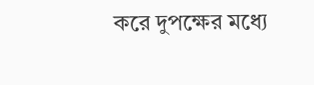করে দুপক্ষের মধ্যে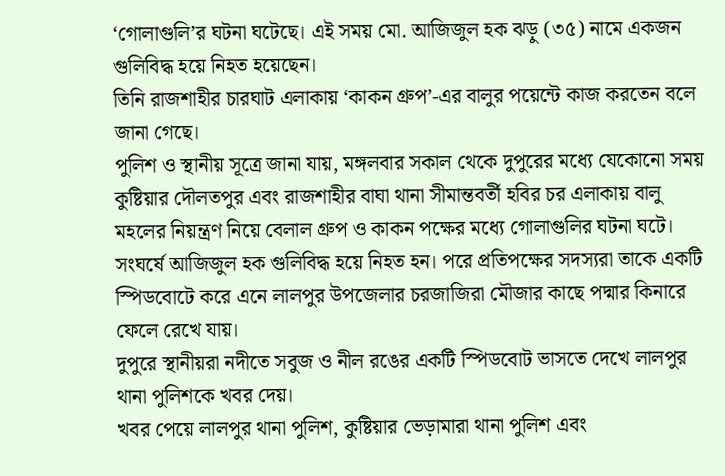‘গোলাগুলি’র ঘটনা ঘটেছে। এই সময় মো. আজিজুল হক ঝড়ু (৩৫) নামে একজন গুলিবিদ্ধ হয়ে নিহত হয়েছেন।
তিনি রাজশাহীর চারঘাট এলাকায় ‘কাকন গ্রুপ’-এর বালুর পয়েন্টে কাজ করতেন বলে জানা গেছে।
পুলিশ ও স্থানীয় সূত্রে জানা যায়, মঙ্গলবার সকাল থেকে দুপুরের মধ্যে যেকোনো সময় কুষ্টিয়ার দৌলতপুর এবং রাজশাহীর বাঘা থানা সীমান্তবর্তী হবির চর এলাকায় বালু মহলের নিয়ন্ত্রণ নিয়ে বেলাল গ্রুপ ও কাকন পক্ষের মধ্যে গোলাগুলির ঘটনা ঘটে।
সংঘর্ষে আজিজুল হক গুলিবিদ্ধ হয়ে নিহত হন। পরে প্রতিপক্ষের সদস্যরা তাকে একটি স্পিডবোটে করে এনে লালপুর উপজেলার চরজাজিরা মৌজার কাছে পদ্মার কিনারে ফেলে রেখে যায়।
দুপুরে স্থানীয়রা নদীতে সবুজ ও নীল রঙের একটি স্পিডবোট ভাসতে দেখে লালপুর থানা পুলিশকে খবর দেয়।
খবর পেয়ে লালপুর থানা পুলিশ, কুষ্টিয়ার ভেড়ামারা থানা পুলিশ এবং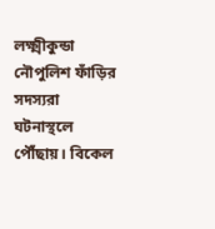লক্ষ্মীকুন্ডা নৌপুলিশ ফাঁড়ির সদস্যরা ঘটনাস্থলে পৌঁছায়। বিকেল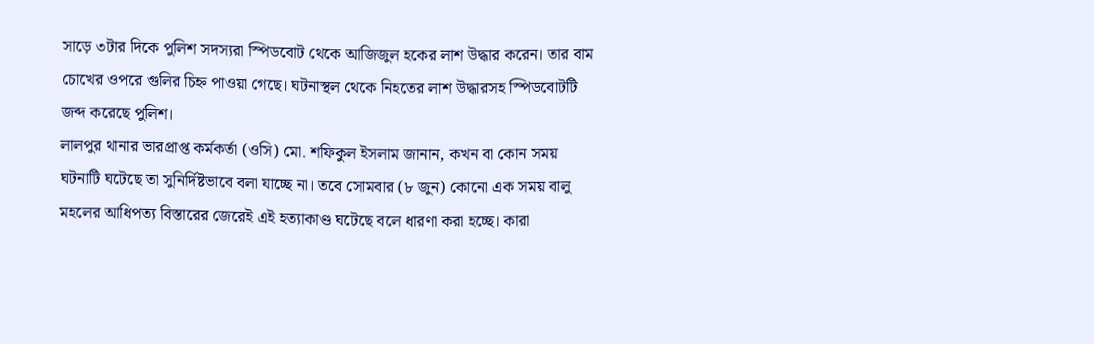সাড়ে ৩টার দিকে পুলিশ সদস্যরা স্পিডবোট থেকে আজিজুল হকের লাশ উদ্ধার করেন। তার বাম চোখের ওপরে গুলির চিহ্ন পাওয়া গেছে। ঘটনাস্থল থেকে নিহতের লাশ উদ্ধারসহ স্পিডবোটটি জব্দ করেছে পুলিশ।
লালপুর থানার ভারপ্রাপ্ত কর্মকর্তা (ওসি) মো. শফিকুল ইসলাম জানান, কখন বা কোন সময় ঘটনাটি ঘটেছে তা সুনির্দিষ্টভাবে বলা যাচ্ছে না। তবে সোমবার (৮ জুন) কোনো এক সময় বালু মহলের আধিপত্য বিস্তারের জেরেই এই হত্যাকাণ্ড ঘটেছে বলে ধারণা করা হচ্ছে। কারা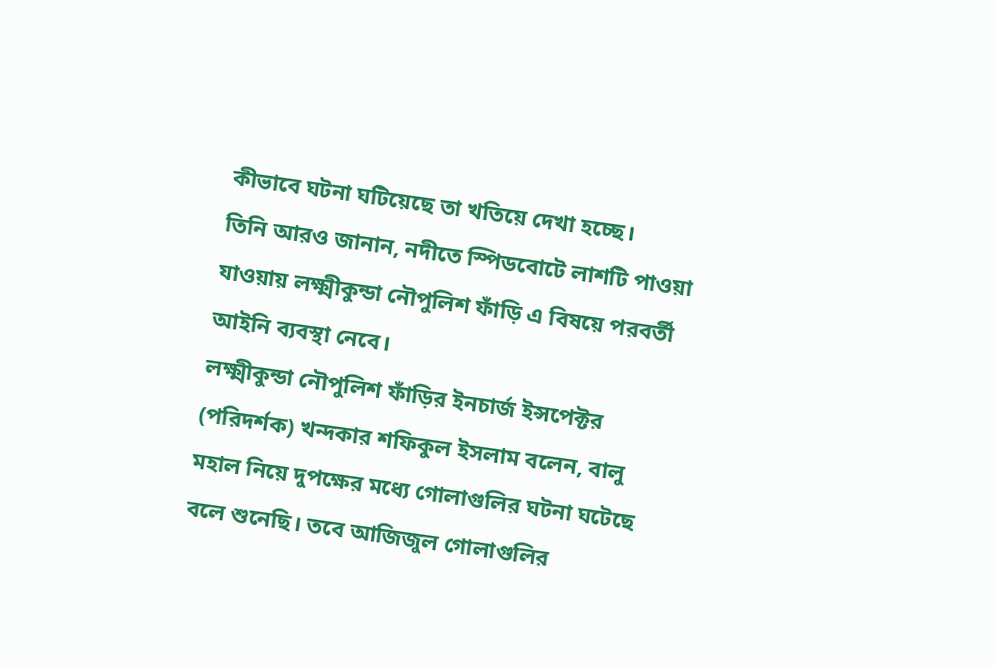কীভাবে ঘটনা ঘটিয়েছে তা খতিয়ে দেখা হচ্ছে।
তিনি আরও জানান, নদীতে স্পিডবোটে লাশটি পাওয়া যাওয়ায় লক্ষ্মীকুন্ডা নৌপুলিশ ফাঁড়ি এ বিষয়ে পরবর্তী আইনি ব্যবস্থা নেবে।
লক্ষ্মীকুন্ডা নৌপুলিশ ফাঁড়ির ইনচার্জ ইন্সপেক্টর (পরিদর্শক) খন্দকার শফিকুল ইসলাম বলেন, বালু মহাল নিয়ে দুপক্ষের মধ্যে গোলাগুলির ঘটনা ঘটেছে বলে শুনেছি। তবে আজিজুল গোলাগুলির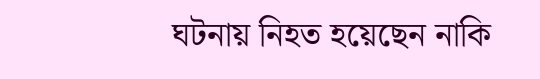ঘটনায় নিহত হয়েছেন নাকি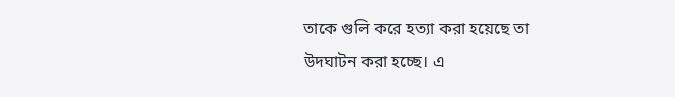তাকে গুলি করে হত্যা করা হয়েছে তা উদঘাটন করা হচ্ছে। এ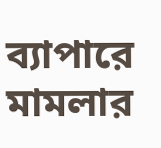ব্যাপারে মামলার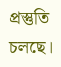প্রস্তুতি চলছে।